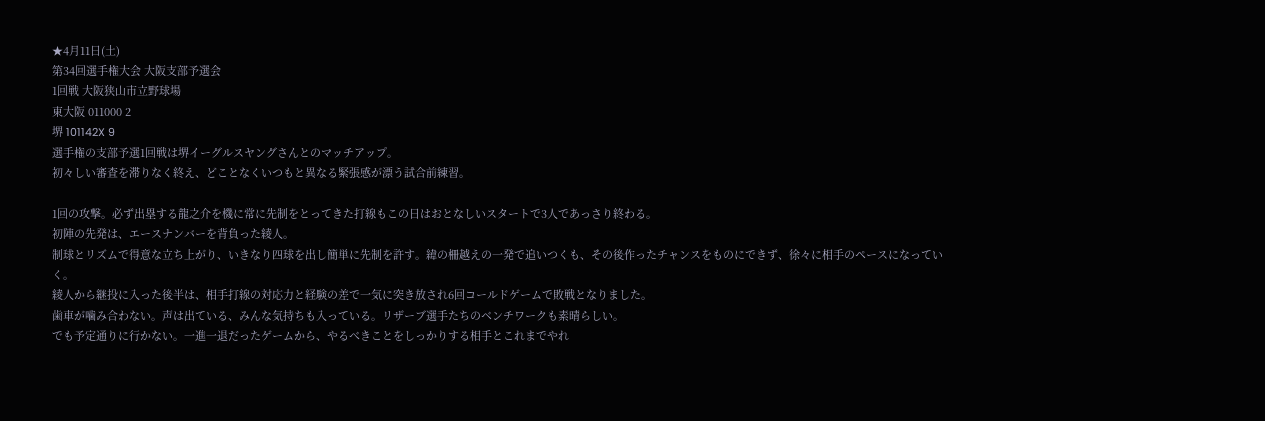★4月11日(土)
第34回選手権大会 大阪支部予選会
1回戦 大阪狭山市立野球場
東大阪 011000 2
堺 101142X 9
選手権の支部予選1回戦は堺イーグルスヤングさんとのマッチアップ。
初々しい審査を滞りなく終え、どことなくいつもと異なる緊張感が漂う試合前練習。

1回の攻撃。必ず出塁する龍之介を機に常に先制をとってきた打線もこの日はおとなしいスタートで3人であっさり終わる。
初陣の先発は、エースナンバーを背負った綾人。
制球とリズムで得意な立ち上がり、いきなり四球を出し簡単に先制を許す。緯の柵越えの一発で追いつくも、その後作ったチャンスをものにできず、徐々に相手のペースになっていく。
綾人から継投に入った後半は、相手打線の対応力と経験の差で一気に突き放され6回コールドゲームで敗戦となりました。
歯車が噛み合わない。声は出ている、みんな気持ちも入っている。リザーブ選手たちのベンチワークも素晴らしい。
でも予定通りに行かない。一進一退だったゲームから、やるべきことをしっかりする相手とこれまでやれ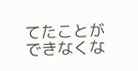てたことができなくな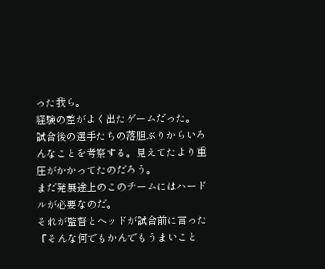った我ら。
経験の差がよく出たゲームだった。
試合後の選手たちの落胆ぶりからいろんなことを考察する。見えてたより重圧がかかってたのだろう。
まだ発展途上のこのチームにはハードルが必要なのだ。
それが監督とヘッドが試合前に言った『そんな何でもかんでもうまいこと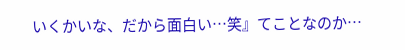いくかいな、だから面白い…笑』てことなのか…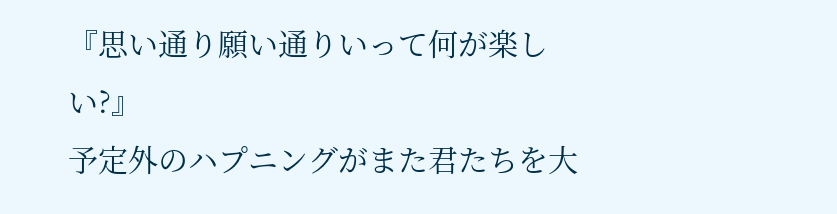『思い通り願い通りいって何が楽しい?』
予定外のハプニングがまた君たちを大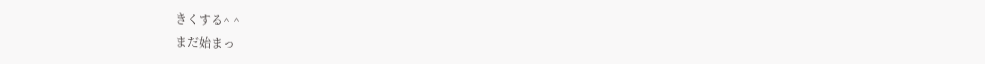きくする^ ^
まだ始まっ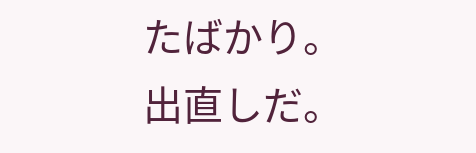たばかり。
出直しだ。